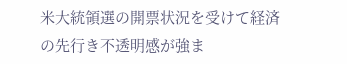米大統領選の開票状況を受けて経済の先行き不透明感が強ま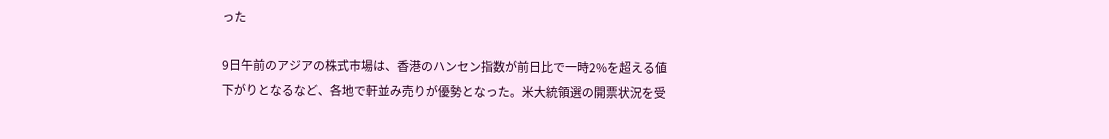った

9日午前のアジアの株式市場は、香港のハンセン指数が前日比で一時2%を超える値下がりとなるなど、各地で軒並み売りが優勢となった。米大統領選の開票状況を受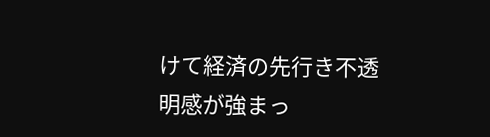けて経済の先行き不透明感が強まっ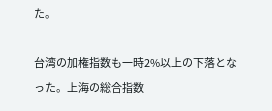た。

台湾の加権指数も一時2%以上の下落となった。上海の総合指数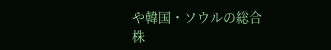や韓国・ソウルの総合株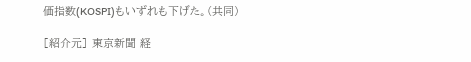価指数(KOSPI)もいずれも下げた。(共同)

[紹介元] 東京新聞 経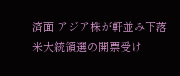済面 アジア株が軒並み下落 米大統領選の開票受け